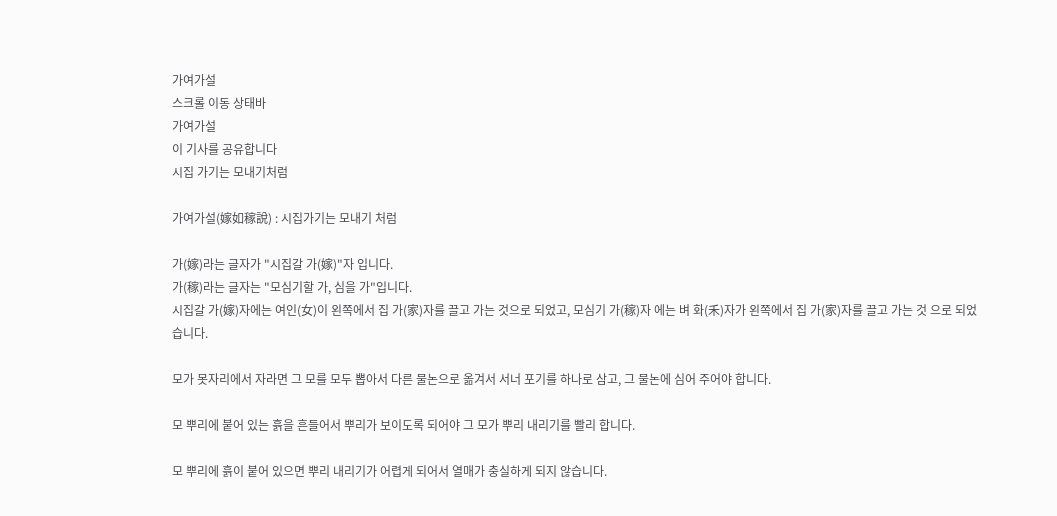가여가설
스크롤 이동 상태바
가여가설
이 기사를 공유합니다
시집 가기는 모내기처럼

가여가설(嫁如稼說) : 시집가기는 모내기 처럼

가(嫁)라는 글자가 "시집갈 가(嫁)"자 입니다.
가(稼)라는 글자는 "모심기할 가, 심을 가"입니다.
시집갈 가(嫁)자에는 여인(女)이 왼쪽에서 집 가(家)자를 끌고 가는 것으로 되었고, 모심기 가(稼)자 에는 벼 화(禾)자가 왼쪽에서 집 가(家)자를 끌고 가는 것 으로 되었습니다.

모가 못자리에서 자라면 그 모를 모두 뽑아서 다른 물논으로 옮겨서 서너 포기를 하나로 삼고, 그 물논에 심어 주어야 합니다.

모 뿌리에 붙어 있는 흙을 흔들어서 뿌리가 보이도록 되어야 그 모가 뿌리 내리기를 빨리 합니다.

모 뿌리에 흙이 붙어 있으면 뿌리 내리기가 어렵게 되어서 열매가 충실하게 되지 않습니다.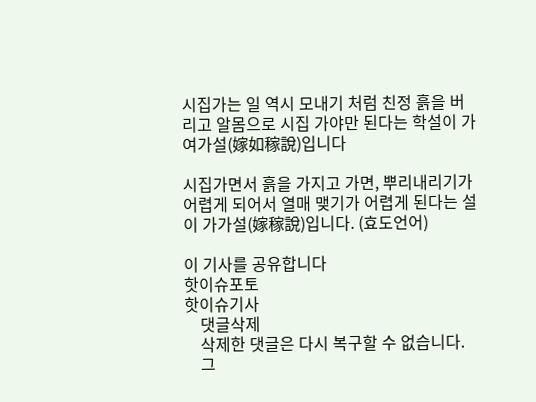시집가는 일 역시 모내기 처럼 친정 흙을 버리고 알몸으로 시집 가야만 된다는 학설이 가여가설(嫁如稼說)입니다

시집가면서 흙을 가지고 가면, 뿌리내리기가 어렵게 되어서 열매 맺기가 어렵게 된다는 설이 가가설(嫁稼說)입니다. (효도언어)

이 기사를 공유합니다
핫이슈포토
핫이슈기사
    댓글삭제
    삭제한 댓글은 다시 복구할 수 없습니다.
    그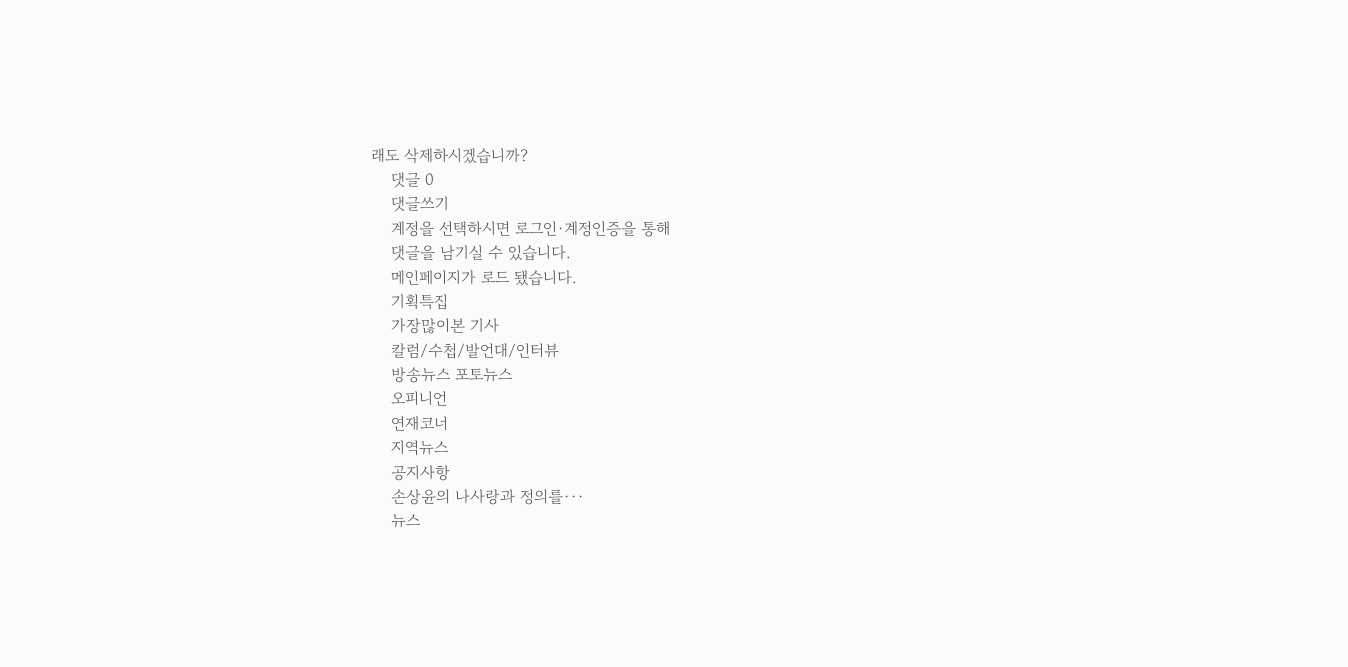래도 삭제하시겠습니까?
    댓글 0
    댓글쓰기
    계정을 선택하시면 로그인·계정인증을 통해
    댓글을 남기실 수 있습니다.
    메인페이지가 로드 됐습니다.
    기획특집
    가장많이본 기사
    칼럼/수첩/발언대/인터뷰
    방송뉴스 포토뉴스
    오피니언
    연재코너
    지역뉴스
    공지사항
    손상윤의 나사랑과 정의를···
    뉴스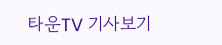타운TV 기사보기